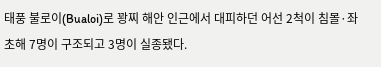태풍 불로이(Bualoi)로 꽝찌 해안 인근에서 대피하던 어선 2척이 침몰·좌초해 7명이 구조되고 3명이 실종됐다.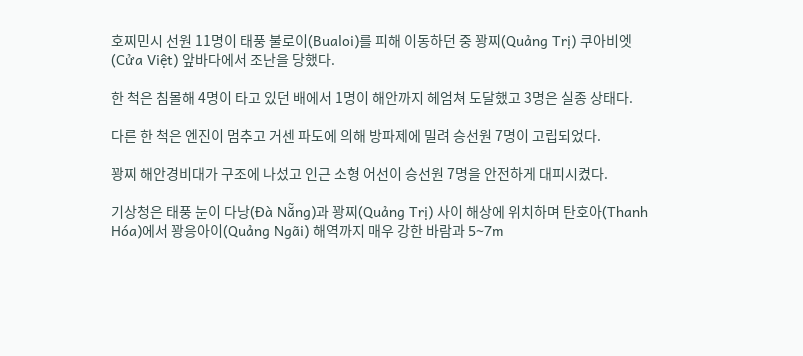호찌민시 선원 11명이 태풍 불로이(Bualoi)를 피해 이동하던 중 꽝찌(Quảng Trị) 쿠아비엣(Cửa Việt) 앞바다에서 조난을 당했다.

한 척은 침몰해 4명이 타고 있던 배에서 1명이 해안까지 헤엄쳐 도달했고 3명은 실종 상태다.

다른 한 척은 엔진이 멈추고 거센 파도에 의해 방파제에 밀려 승선원 7명이 고립되었다.

꽝찌 해안경비대가 구조에 나섰고 인근 소형 어선이 승선원 7명을 안전하게 대피시켰다.

기상청은 태풍 눈이 다낭(Đà Nẵng)과 꽝찌(Quảng Trị) 사이 해상에 위치하며 탄호아(Thanh Hóa)에서 꽝응아이(Quảng Ngãi) 해역까지 매우 강한 바람과 5~7m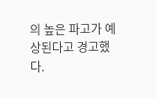의 높은 파고가 예상된다고 경고했다.